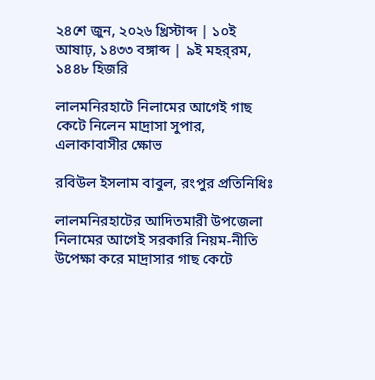২৪শে জুন, ২০২৬ খ্রিস্টাব্দ | ১০ই আষাঢ়, ১৪৩৩ বঙ্গাব্দ | ৯ই মহর্‌রম, ১৪৪৮ হিজরি

লালমনিরহাটে নিলামের আগেই গাছ কেটে নিলেন মাদ্রাসা সুপার, এলাকাবাসীর ক্ষোভ

রবিউল ইসলাম বাবুল, রংপুর প্রতিনিধিঃ

লালমনিরহাটের আদিতমারী উপজেলা নিলামের আগেই সরকারি নিয়ম-নীতি উপেক্ষা করে মাদ্রাসার গাছ কেটে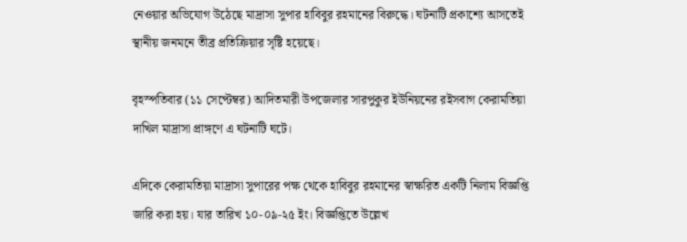নেওয়ার অভিযোগ উঠেছে মাদ্রাসা সুপার হাবিবুর রহমানের বিরুদ্ধে। ঘটনাটি প্রকাশ্যে আসতেই স্থানীয় জনমনে তীব্র প্রতিক্রিয়ার সৃষ্টি হয়েছে।

বৃহস্পতিবার (১১ সেপ্টেম্বর) আদিতমারী উপজেলার সারপুকুর ইউনিয়নের রইসবাগ কেরামতিয়া দাখিল মাদ্রাসা প্রাঙ্গণে এ ঘটনাটি ঘটে।

এদিকে কেরামতিয়া মাদ্রাসা সুপারের পক্ষ থেকে হাবিবুর রহমানের স্বাক্ষরিত একটি নিলাম বিজ্ঞপ্তি জারি করা হয়। যার তারিখ ১০-০৯-২৫ ইং। বিজ্ঞপ্তিতে উল্লেখ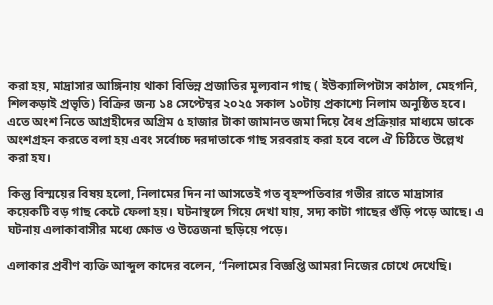করা হয়, মাদ্রাসার আঙ্গিনায় থাকা বিভিন্ন প্রজাতির মূল্যবান গাছ ( ইউক্যালিপটাস কাঠাল, মেহগনি, শিলকড়াই প্রভৃতি) বিক্রির জন্য ১৪ সেপ্টেম্বর ২০২৫ সকাল ১০টায় প্রকাশ্যে নিলাম অনুষ্ঠিত হবে। এতে অংশ নিতে আগ্রহীদের অগ্রিম ৫ হাজার টাকা জামানত জমা দিয়ে বৈধ প্রক্রিয়ার মাধ্যমে ডাকে অংশগ্রহন করতে বলা হয় এবং সর্বোচ্চ দরদাতাকে গাছ সরবরাহ করা হবে বলে ঐ চিঠিতে উল্লেখ করা হয।

কিন্তু বিস্ময়ের বিষয় হলো, নিলামের দিন না আসতেই গত বৃহস্পতিবার গভীর রাতে মাদ্রাসার কয়েকটি বড় গাছ কেটে ফেলা হয়। ঘটনাস্থলে গিয়ে দেখা যায়, সদ্য কাটা গাছের গুঁড়ি পড়ে আছে। এ ঘটনায় এলাকাবাসীর মধ্যে ক্ষোভ ও উত্তেজনা ছড়িয়ে পড়ে।

এলাকার প্রবীণ ব্যক্তি আব্দুল কাদের বলেন, “নিলামের বিজ্ঞপ্তি আমরা নিজের চোখে দেখেছি।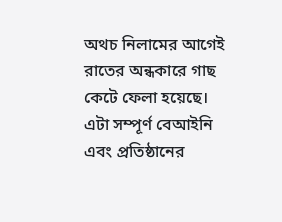অথচ নিলামের আগেই রাতের অন্ধকারে গাছ কেটে ফেলা হয়েছে। এটা সম্পূর্ণ বেআইনি এবং প্রতিষ্ঠানের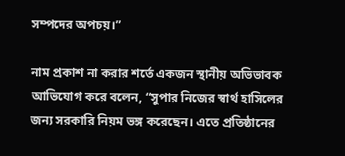সম্পদের অপচয়।”

নাম প্রকাশ না করার শর্তে একজন স্থানীয় অভিভাবক আভিযোগ করে বলেন, “সুপার নিজের স্বার্থ হাসিলের জন্য সরকারি নিয়ম ভঙ্গ করেছেন। এতে প্রতিষ্ঠানের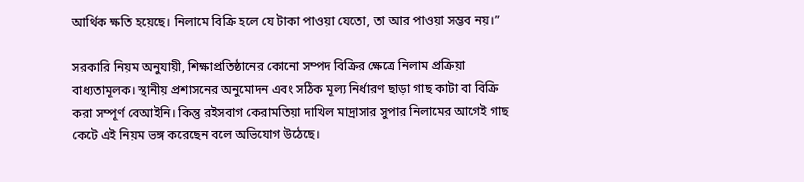আর্থিক ক্ষতি হয়েছে। নিলামে বিক্রি হলে যে টাকা পাওয়া যেতো, তা আর পাওয়া সম্ভব নয়।”

সরকারি নিয়ম অনুযায়ী, শিক্ষাপ্রতিষ্ঠানের কোনো সম্পদ বিক্রির ক্ষেত্রে নিলাম প্রক্রিয়া বাধ্যতামূলক। স্থানীয় প্রশাসনের অনুমোদন এবং সঠিক মূল্য নির্ধারণ ছাড়া গাছ কাটা বা বিক্রি করা সম্পূর্ণ বেআইনি। কিন্তু রইসবাগ কেরামতিয়া দাখিল মাদ্রাসার সুপার নিলামের আগেই গাছ কেটে এই নিয়ম ভঙ্গ করেছেন বলে অভিযোগ উঠেছে।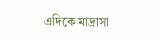এদিকে মাদ্রাসা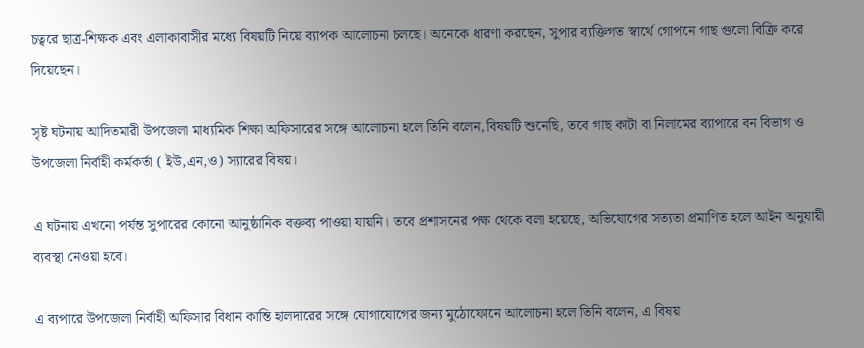চত্বরে ছাত্র-শিক্ষক এবং এলাকাবাসীর মধ্যে বিষয়টি নিয়ে ব্যাপক আলোচনা চলছে। অনেকে ধারণা করছেন, সুপার ব্যক্তিগত স্বার্থে গোপনে গাছ গুলো বিক্রি করে দিয়েছেন।

সৃষ্ট ঘটনায় আদিতমারী উপজেলা মাধ্যমিক শিক্ষা অফিসারের সঙ্গে আলোচনা হলে তিনি বলেন,বিষয়টি শুনেছি, তবে গাছ কাটা বা নিলামের ব্যাপারে বন বিভাগ ও উপজেলা নির্বাহী কর্মকর্তা ( ইউ,এন,ও) স্যারের বিষয়।

এ ঘটনায় এখনো পর্যন্ত সুপারের কোনো আনুষ্ঠানিক বক্তব্য পাওয়া যায়নি। তবে প্রশাসনের পক্ষ থেকে বলা হয়েছে, অভিযোগের সত্যতা প্রমাণিত হলে আইন অনুযায়ী ব্যবস্থা নেওয়া হবে।

এ ব্যপারে উপজেলা নির্বাহী অফিসার বিধান কান্তি হালদারের সঙ্গে যোগাযোগের জন্য মুঠোফোনে আলোচনা হলে তিনি বলেন, এ বিষয়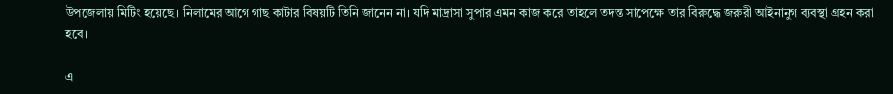উপজেলায় মিটিং হয়েছে। নিলামের আগে গাছ কাটার বিষয়টি তিনি জানেন না। যদি মাদ্রাসা সুপার এমন কাজ করে তাহলে তদন্ত সাপেক্ষে তার বিরুদ্ধে জরুরী আইনানুগ ব্যবস্থা গ্রহন করা হবে।

এ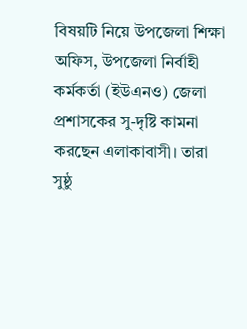বিষয়টি নিয়ে উপজেলা শিক্ষা অফিস, উপজেলা নির্বাহী কর্মকর্তা (ইউএনও) জেলা প্রশাসকের সু-দৃষ্টি কামনা করছেন এলাকাবাসী। তারা সুষ্ঠু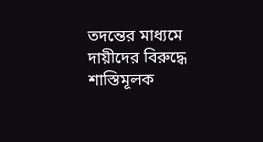তদন্তের মাধ্যমে দায়ীদের বিরুদ্ধে শাস্তিমূলক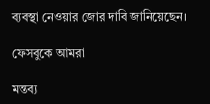ব্যবস্থা নেওয়ার জোর দাবি জানিয়েছেন।

ফেসবুকে আমরা

মন্তব্য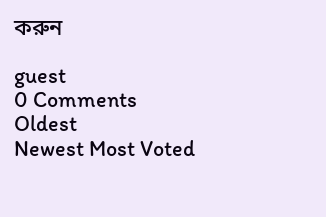করুন

guest
0 Comments
Oldest
Newest Most Voted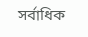সর্বাধিক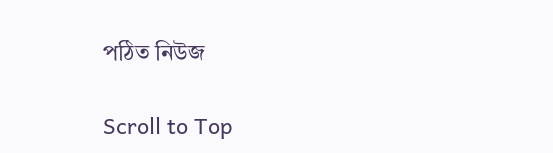পঠিত নিউজ

Scroll to Top